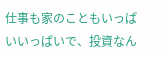仕事も家のこともいっぱいいっぱいで、投資なん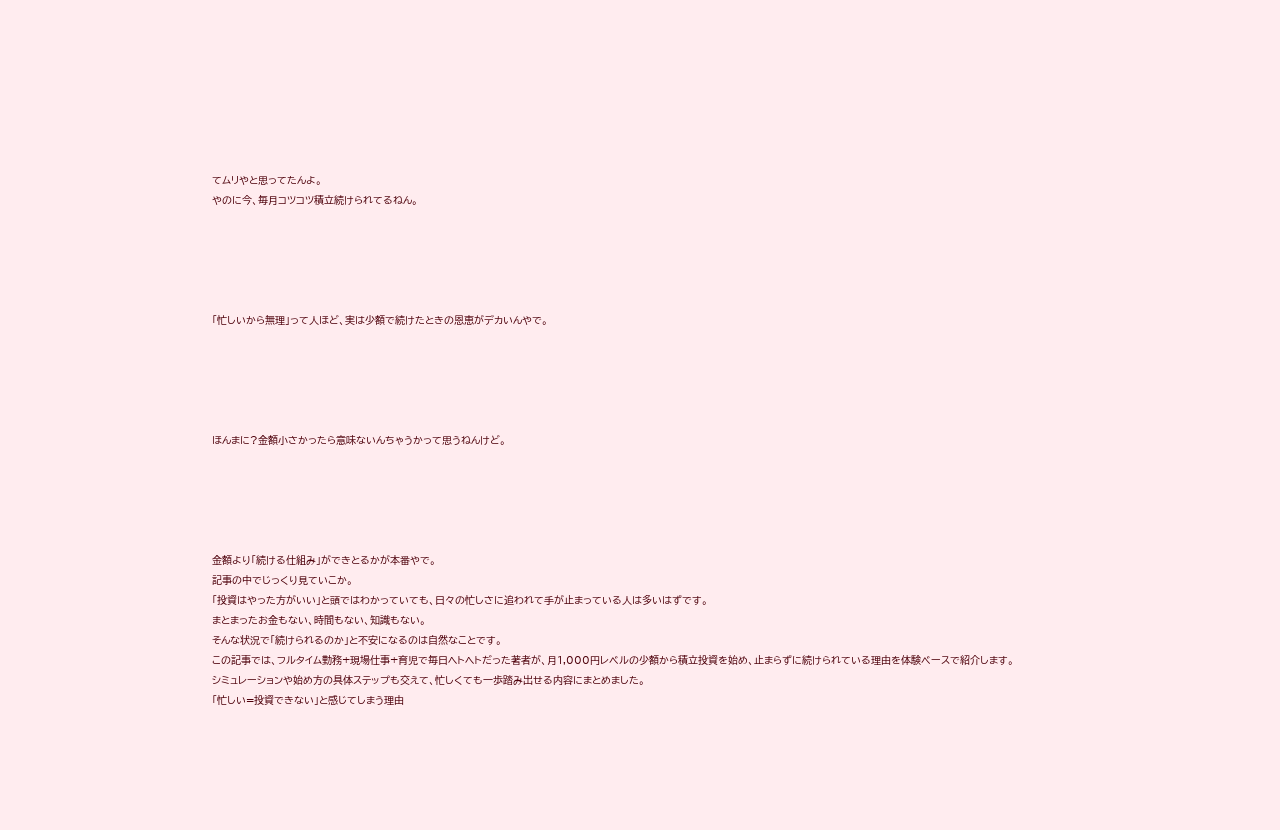てムリやと思ってたんよ。
やのに今、毎月コツコツ積立続けられてるねん。





「忙しいから無理」って人ほど、実は少額で続けたときの恩恵がデカいんやで。





ほんまに?金額小さかったら意味ないんちゃうかって思うねんけど。





金額より「続ける仕組み」ができとるかが本番やで。
記事の中でじっくり見ていこか。
「投資はやった方がいい」と頭ではわかっていても、日々の忙しさに追われて手が止まっている人は多いはずです。
まとまったお金もない、時間もない、知識もない。
そんな状況で「続けられるのか」と不安になるのは自然なことです。
この記事では、フルタイム勤務+現場仕事+育児で毎日ヘトヘトだった著者が、月1,000円レベルの少額から積立投資を始め、止まらずに続けられている理由を体験ベースで紹介します。
シミュレーションや始め方の具体ステップも交えて、忙しくても一歩踏み出せる内容にまとめました。
「忙しい=投資できない」と感じてしまう理由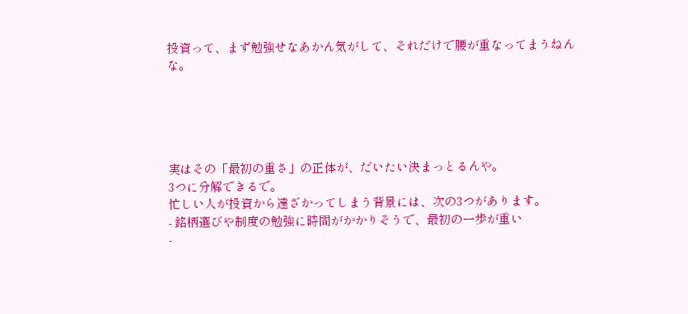投資って、まず勉強せなあかん気がして、それだけで腰が重なってまうねんな。





実はその「最初の重さ」の正体が、だいたい決まっとるんや。
3つに分解できるで。
忙しい人が投資から遠ざかってしまう背景には、次の3つがあります。
- 銘柄選びや制度の勉強に時間がかかりそうで、最初の一歩が重い
-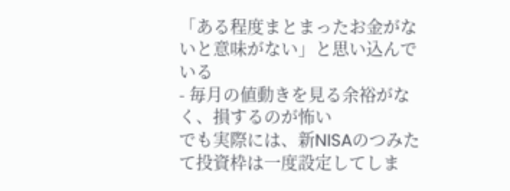「ある程度まとまったお金がないと意味がない」と思い込んでいる
- 毎月の値動きを見る余裕がなく、損するのが怖い
でも実際には、新NISAのつみたて投資枠は一度設定してしま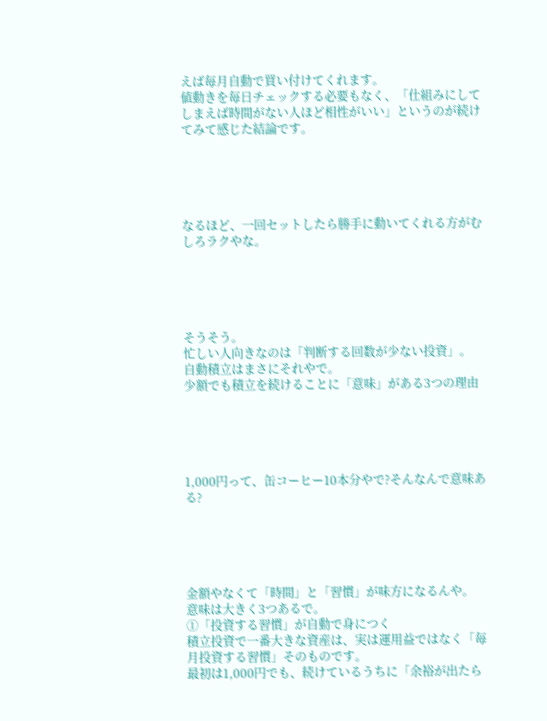えば毎月自動で買い付けてくれます。
値動きを毎日チェックする必要もなく、「仕組みにしてしまえば時間がない人ほど相性がいい」というのが続けてみて感じた結論です。





なるほど、一回セットしたら勝手に動いてくれる方がむしろラクやな。





そうそう。
忙しい人向きなのは「判断する回数が少ない投資」。
自動積立はまさにそれやで。
少額でも積立を続けることに「意味」がある3つの理由





1,000円って、缶コーヒー10本分やで?そんなんで意味ある?





金額やなくて「時間」と「習慣」が味方になるんや。
意味は大きく3つあるで。
①「投資する習慣」が自動で身につく
積立投資で一番大きな資産は、実は運用益ではなく「毎月投資する習慣」そのものです。
最初は1,000円でも、続けているうちに「余裕が出たら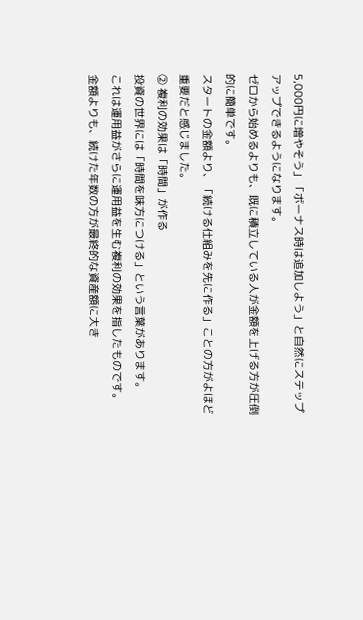5,000円に増やそう」「ボーナス時は追加しよう」と自然にステップアップできるようになります。
ゼロから始めるよりも、既に積立している人が金額を上げる方が圧倒的に簡単です。
スタートの金額より、「続ける仕組みを先に作る」ことの方がよほど重要だと感じました。
② 複利の効果は「時間」が作る
投資の世界には「時間を味方につける」という言葉があります。
これは運用益がさらに運用益を生む複利の効果を指したものです。
金額よりも、続けた年数の方が最終的な資産額に大き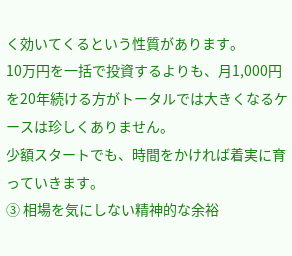く効いてくるという性質があります。
10万円を一括で投資するよりも、月1,000円を20年続ける方がトータルでは大きくなるケースは珍しくありません。
少額スタートでも、時間をかければ着実に育っていきます。
③ 相場を気にしない精神的な余裕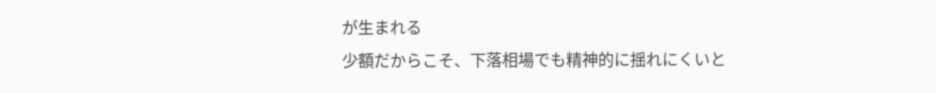が生まれる
少額だからこそ、下落相場でも精神的に揺れにくいと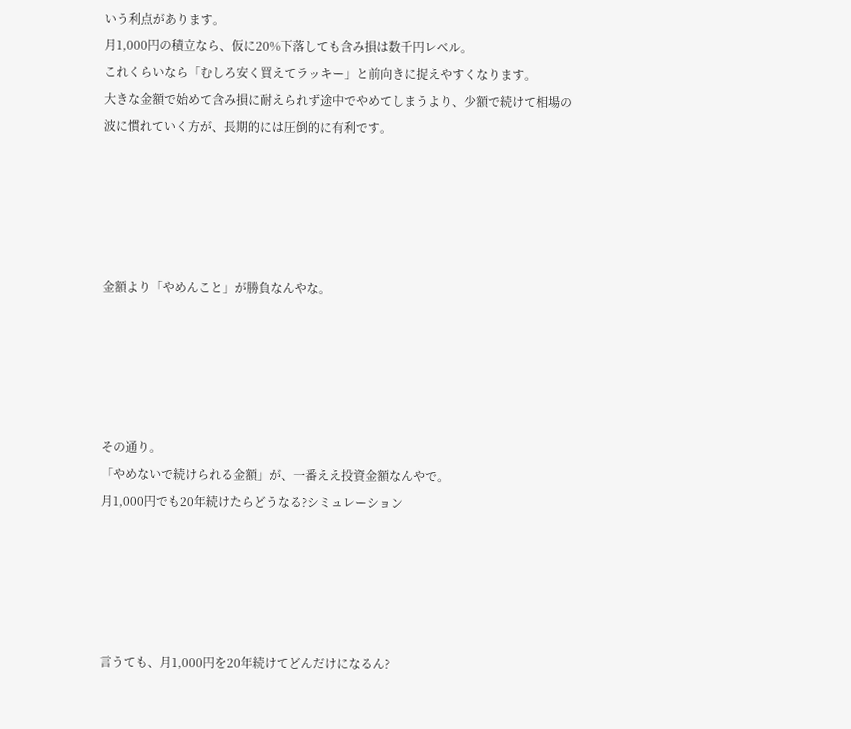いう利点があります。
月1,000円の積立なら、仮に20%下落しても含み損は数千円レベル。
これくらいなら「むしろ安く買えてラッキー」と前向きに捉えやすくなります。
大きな金額で始めて含み損に耐えられず途中でやめてしまうより、少額で続けて相場の波に慣れていく方が、長期的には圧倒的に有利です。





金額より「やめんこと」が勝負なんやな。





その通り。
「やめないで続けられる金額」が、一番ええ投資金額なんやで。
月1,000円でも20年続けたらどうなる?シミュレーション





言うても、月1,000円を20年続けてどんだけになるん?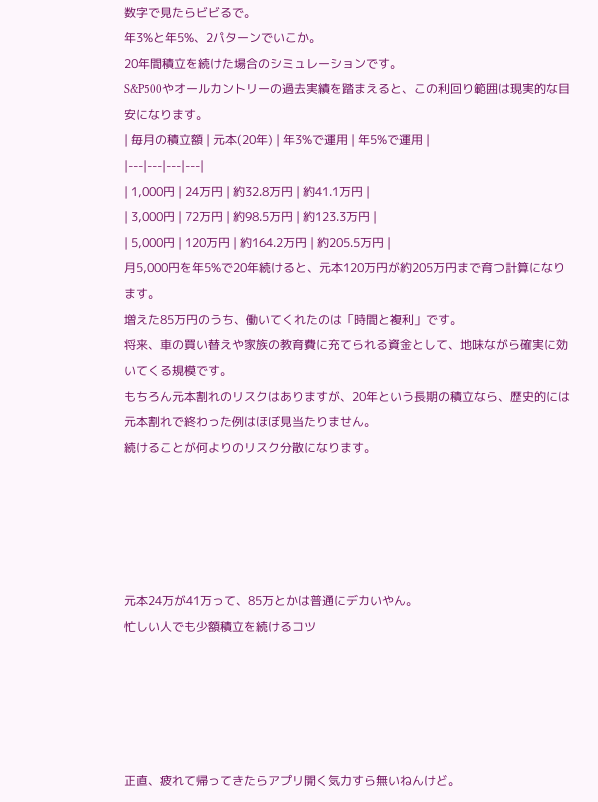数字で見たらビビるで。
年3%と年5%、2パターンでいこか。
20年間積立を続けた場合のシミュレーションです。
S&P500やオールカントリーの過去実績を踏まえると、この利回り範囲は現実的な目安になります。
| 毎月の積立額 | 元本(20年) | 年3%で運用 | 年5%で運用 |
|---|---|---|---|
| 1,000円 | 24万円 | 約32.8万円 | 約41.1万円 |
| 3,000円 | 72万円 | 約98.5万円 | 約123.3万円 |
| 5,000円 | 120万円 | 約164.2万円 | 約205.5万円 |
月5,000円を年5%で20年続けると、元本120万円が約205万円まで育つ計算になります。
増えた85万円のうち、働いてくれたのは「時間と複利」です。
将来、車の買い替えや家族の教育費に充てられる資金として、地味ながら確実に効いてくる規模です。
もちろん元本割れのリスクはありますが、20年という長期の積立なら、歴史的には元本割れで終わった例はほぼ見当たりません。
続けることが何よりのリスク分散になります。





元本24万が41万って、85万とかは普通にデカいやん。
忙しい人でも少額積立を続けるコツ





正直、疲れて帰ってきたらアプリ開く気力すら無いねんけど。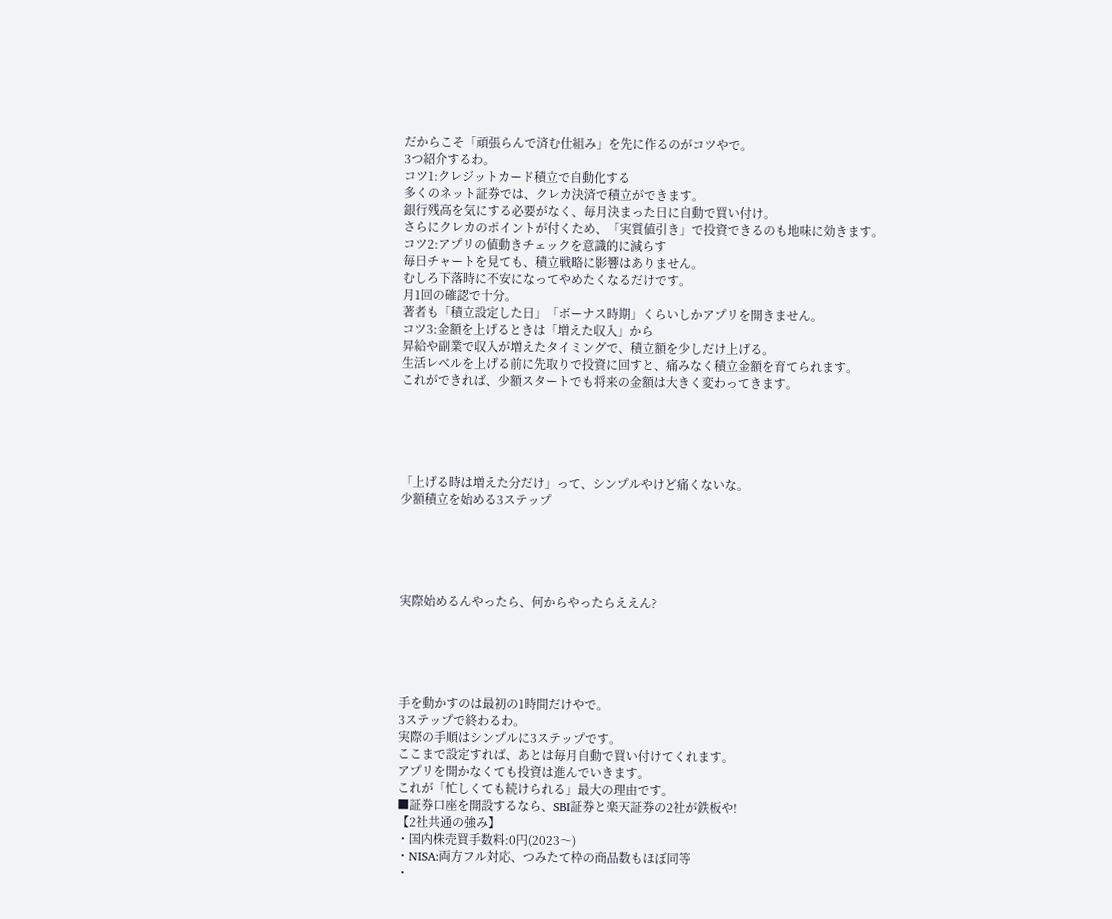だからこそ「頑張らんで済む仕組み」を先に作るのがコツやで。
3つ紹介するわ。
コツ1:クレジットカード積立で自動化する
多くのネット証券では、クレカ決済で積立ができます。
銀行残高を気にする必要がなく、毎月決まった日に自動で買い付け。
さらにクレカのポイントが付くため、「実質値引き」で投資できるのも地味に効きます。
コツ2:アプリの値動きチェックを意識的に減らす
毎日チャートを見ても、積立戦略に影響はありません。
むしろ下落時に不安になってやめたくなるだけです。
月1回の確認で十分。
著者も「積立設定した日」「ボーナス時期」くらいしかアプリを開きません。
コツ3:金額を上げるときは「増えた収入」から
昇給や副業で収入が増えたタイミングで、積立額を少しだけ上げる。
生活レベルを上げる前に先取りで投資に回すと、痛みなく積立金額を育てられます。
これができれば、少額スタートでも将来の金額は大きく変わってきます。





「上げる時は増えた分だけ」って、シンプルやけど痛くないな。
少額積立を始める3ステップ





実際始めるんやったら、何からやったらええん?





手を動かすのは最初の1時間だけやで。
3ステップで終わるわ。
実際の手順はシンプルに3ステップです。
ここまで設定すれば、あとは毎月自動で買い付けてくれます。
アプリを開かなくても投資は進んでいきます。
これが「忙しくても続けられる」最大の理由です。
■証券口座を開設するなら、SBI証券と楽天証券の2社が鉄板や!
【2社共通の強み】
・国内株売買手数料:0円(2023〜)
・NISA:両方フル対応、つみたて枠の商品数もほぼ同等
・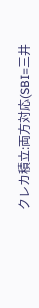クレカ積立:両方対応(SBI=三井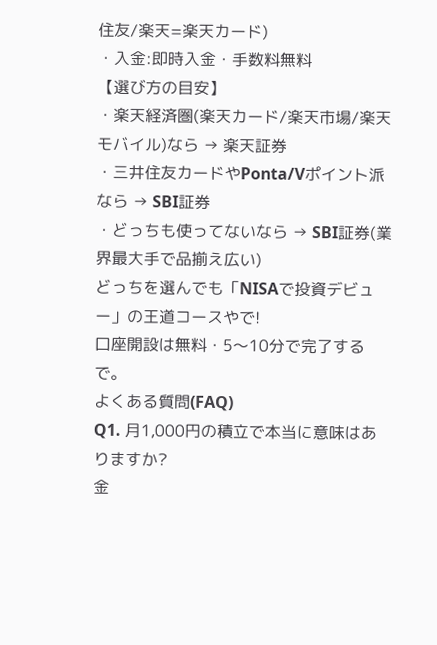住友/楽天=楽天カード)
・入金:即時入金・手数料無料
【選び方の目安】
・楽天経済圏(楽天カード/楽天市場/楽天モバイル)なら → 楽天証券
・三井住友カードやPonta/Vポイント派なら → SBI証券
・どっちも使ってないなら → SBI証券(業界最大手で品揃え広い)
どっちを選んでも「NISAで投資デビュー」の王道コースやで!
口座開設は無料・5〜10分で完了するで。
よくある質問(FAQ)
Q1. 月1,000円の積立で本当に意味はありますか?
金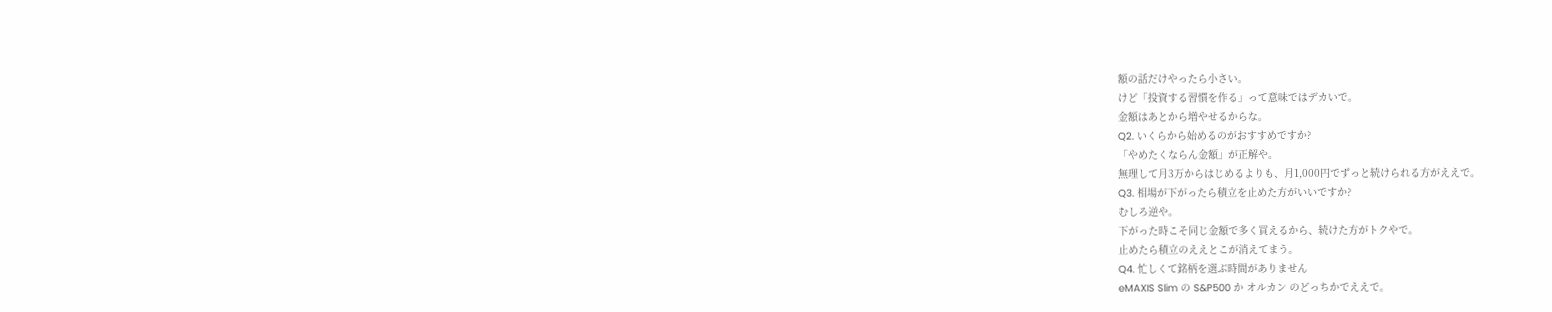額の話だけやったら小さい。
けど「投資する習慣を作る」って意味ではデカいで。
金額はあとから増やせるからな。
Q2. いくらから始めるのがおすすめですか?
「やめたくならん金額」が正解や。
無理して月3万からはじめるよりも、月1,000円でずっと続けられる方がええで。
Q3. 相場が下がったら積立を止めた方がいいですか?
むしろ逆や。
下がった時こそ同じ金額で多く買えるから、続けた方がトクやで。
止めたら積立のええとこが消えてまう。
Q4. 忙しくて銘柄を選ぶ時間がありません
eMAXIS Slim の S&P500 か オルカン のどっちかでええで。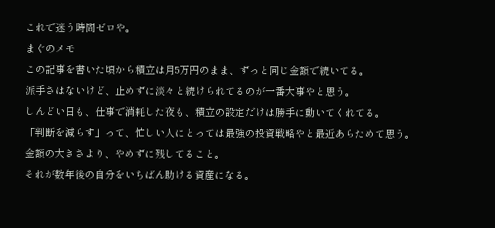これで迷う時間ゼロや。
まぐのメモ
この記事を書いた頃から積立は月5万円のまま、ずっと同じ金額で続いてる。
派手さはないけど、止めずに淡々と続けられてるのが一番大事やと思う。
しんどい日も、仕事で消耗した夜も、積立の設定だけは勝手に動いてくれてる。
「判断を減らす」って、忙しい人にとっては最強の投資戦略やと最近あらためて思う。
金額の大きさより、やめずに残してること。
それが数年後の自分をいちばん助ける資産になる。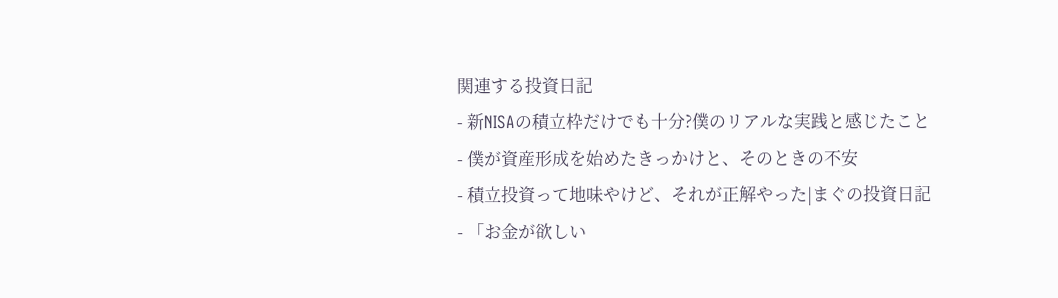関連する投資日記
- 新NISAの積立枠だけでも十分?僕のリアルな実践と感じたこと
- 僕が資産形成を始めたきっかけと、そのときの不安
- 積立投資って地味やけど、それが正解やった|まぐの投資日記
- 「お金が欲しい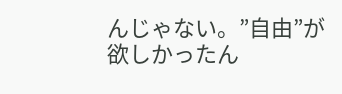んじゃない。”自由”が欲しかったん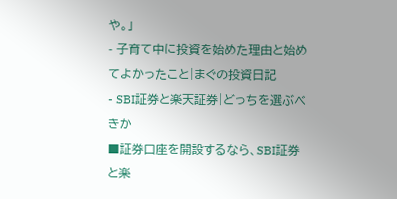や。」
- 子育て中に投資を始めた理由と始めてよかったこと|まぐの投資日記
- SBI証券と楽天証券|どっちを選ぶべきか
■証券口座を開設するなら、SBI証券と楽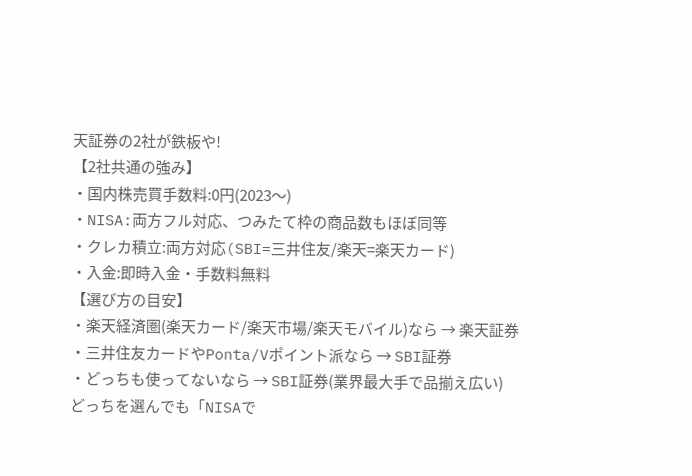天証券の2社が鉄板や!
【2社共通の強み】
・国内株売買手数料:0円(2023〜)
・NISA:両方フル対応、つみたて枠の商品数もほぼ同等
・クレカ積立:両方対応(SBI=三井住友/楽天=楽天カード)
・入金:即時入金・手数料無料
【選び方の目安】
・楽天経済圏(楽天カード/楽天市場/楽天モバイル)なら → 楽天証券
・三井住友カードやPonta/Vポイント派なら → SBI証券
・どっちも使ってないなら → SBI証券(業界最大手で品揃え広い)
どっちを選んでも「NISAで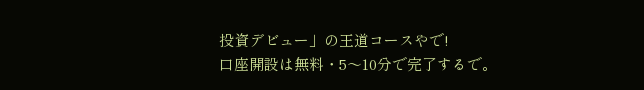投資デビュー」の王道コースやで!
口座開設は無料・5〜10分で完了するで。